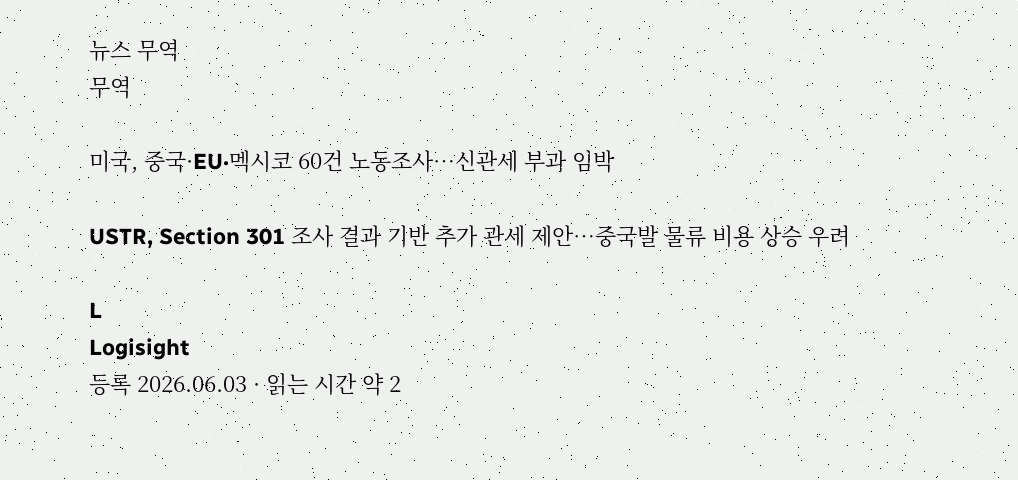뉴스 무역
무역

미국, 중국·EU·멕시코 60건 노동조사…신관세 부과 임박

USTR, Section 301 조사 결과 기반 추가 관세 제안…중국발 물류 비용 상승 우려

L
Logisight
등록 2026.06.03 · 읽는 시간 약 2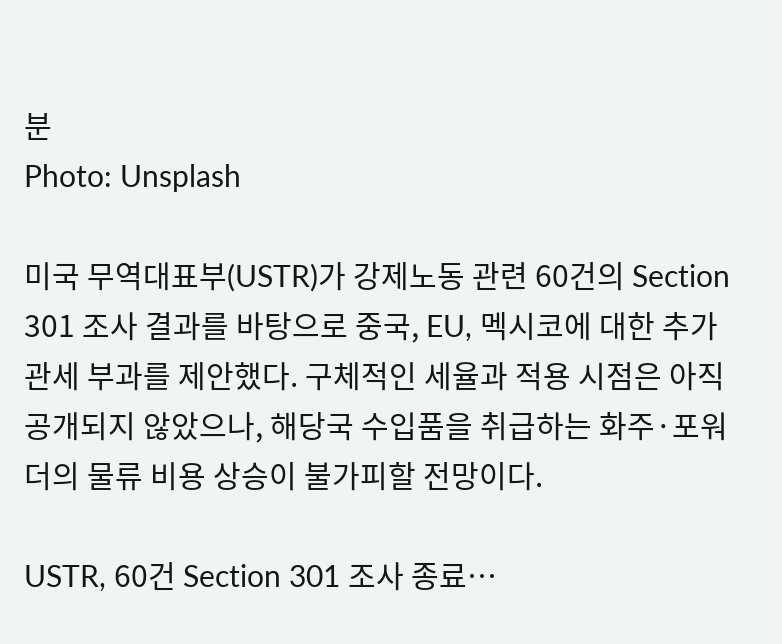분
Photo: Unsplash

미국 무역대표부(USTR)가 강제노동 관련 60건의 Section 301 조사 결과를 바탕으로 중국, EU, 멕시코에 대한 추가 관세 부과를 제안했다. 구체적인 세율과 적용 시점은 아직 공개되지 않았으나, 해당국 수입품을 취급하는 화주·포워더의 물류 비용 상승이 불가피할 전망이다.

USTR, 60건 Section 301 조사 종료…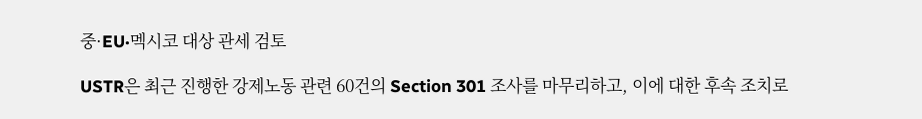중·EU·멕시코 대상 관세 검토

USTR은 최근 진행한 강제노동 관련 60건의 Section 301 조사를 마무리하고, 이에 대한 후속 조치로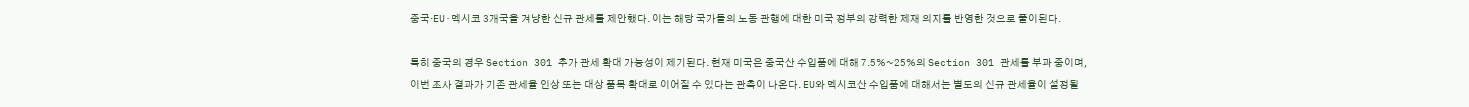중국·EU·멕시코 3개국을 겨냥한 신규 관세를 제안했다. 이는 해당 국가들의 노동 관행에 대한 미국 정부의 강력한 제재 의지를 반영한 것으로 풀이된다.

특히 중국의 경우 Section 301 추가 관세 확대 가능성이 제기된다. 현재 미국은 중국산 수입품에 대해 7.5%~25%의 Section 301 관세를 부과 중이며, 이번 조사 결과가 기존 관세율 인상 또는 대상 품목 확대로 이어질 수 있다는 관측이 나온다. EU와 멕시코산 수입품에 대해서는 별도의 신규 관세율이 설정될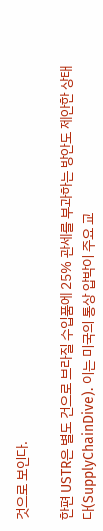것으로 보인다.

한편 USTR은 별도 건으로 브라질 수입품에 25% 관세를 부과하는 방안도 제안한 상태다(SupplyChainDive). 이는 미국의 통상 압박이 주요 교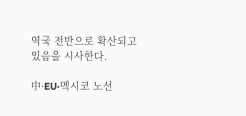역국 전반으로 확산되고 있음을 시사한다.

中·EU·멕시코 노선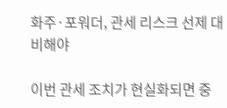화주·포워더, 관세 리스크 선제 대비해야

이번 관세 조치가 현실화되면 중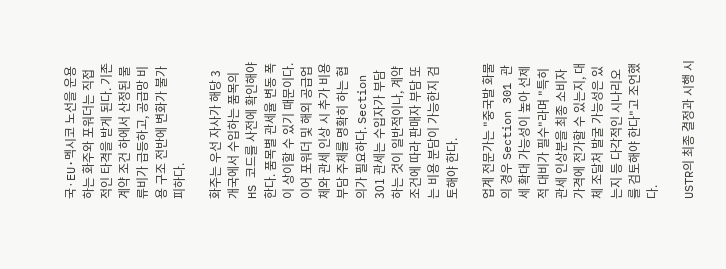국·EU·멕시코 노선을 운용하는 화주와 포워더는 직접적인 타격을 받게 된다. 기존 계약 조건 하에서 산정된 물류비가 급등하고, 공급망 비용 구조 전반에 변화가 불가피하다.

화주는 우선 자사가 해당 3개국에서 수입하는 품목의 HS 코드를 사전에 확인해야 한다. 품목별 관세율 변동 폭이 상이할 수 있기 때문이다. 이어 포워더 및 해외 공급업체와 관세 인상 시 추가 비용 부담 주체를 명확히 하는 협의가 필요하다. Section 301 관세는 수입자가 부담하는 것이 일반적이나, 계약 조건에 따라 판매자 부담 또는 비용 분담이 가능한지 검토해야 한다.

업계 전문가는 "중국발 화물의 경우 Section 301 관세 확대 가능성이 높아 선제적 대비가 필수"라며 "특히 관세 인상분을 최종 소비자 가격에 전가할 수 있는지, 대체 조달처 발굴 가능성은 있는지 등 다각적인 시나리오를 검토해야 한다"고 조언했다.

USTR의 최종 결정과 시행 시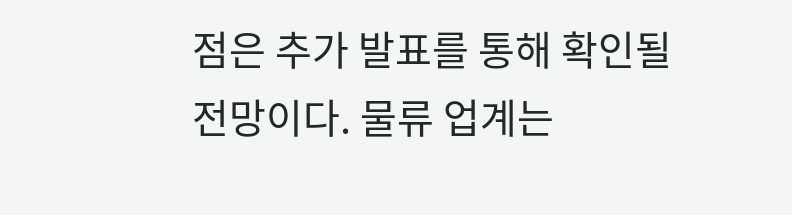점은 추가 발표를 통해 확인될 전망이다. 물류 업계는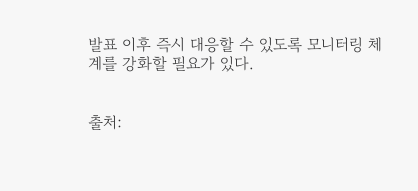발표 이후 즉시 대응할 수 있도록 모니터링 체계를 강화할 필요가 있다.


출처: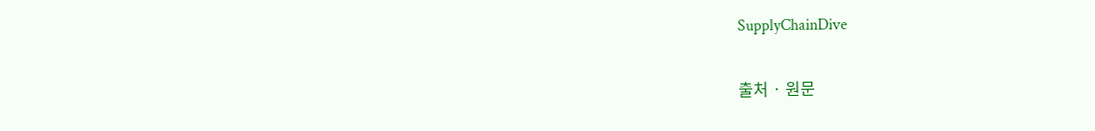SupplyChainDive

출처 · 원문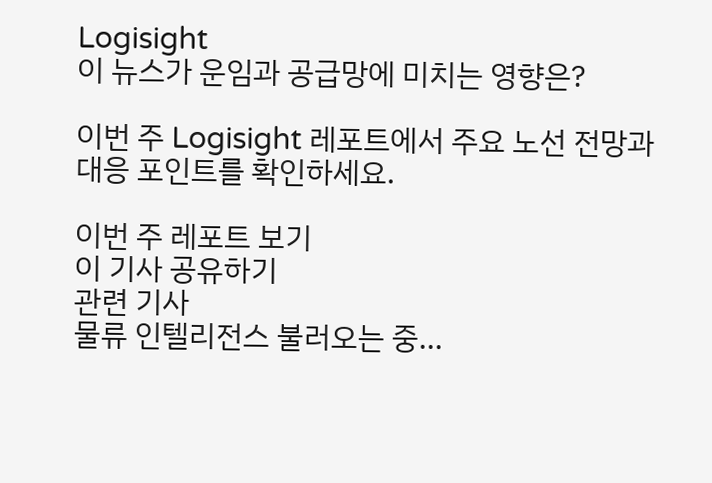Logisight
이 뉴스가 운임과 공급망에 미치는 영향은?

이번 주 Logisight 레포트에서 주요 노선 전망과 대응 포인트를 확인하세요.

이번 주 레포트 보기
이 기사 공유하기
관련 기사
물류 인텔리전스 불러오는 중...